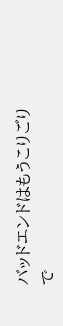バッドエンドはもうこりごりで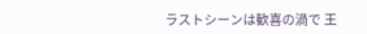ラストシーンは歓喜の渦で 王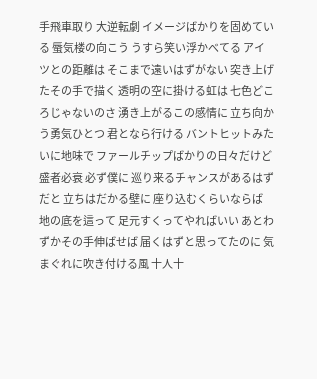手飛車取り 大逆転劇 イメージばかりを固めている 蜃気楼の向こう うすら笑い浮かべてる アイツとの距離は そこまで遠いはずがない 突き上げたその手で描く 透明の空に掛ける虹は 七色どころじゃないのさ 湧き上がるこの感情に 立ち向かう勇気ひとつ 君となら行ける バントヒットみたいに地味で ファールチップばかりの日々だけど 盛者必衰 必ず僕に 巡り来るチャンスがあるはずだと 立ちはだかる壁に 座り込むくらいならば 地の底を這って 足元すくってやればいい あとわずかその手伸ばせば 届くはずと思ってたのに 気まぐれに吹き付ける風 十人十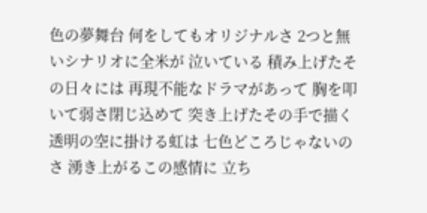色の夢舞台 何をしてもオリジナルさ 2つと無いシナリオに全米が 泣いている 積み上げたその日々には 再現不能なドラマがあって 胸を叩いて弱さ閉じ込めて 突き上げたその手で描く 透明の空に掛ける虹は 七色どころじゃないのさ 湧き上がるこの感情に 立ち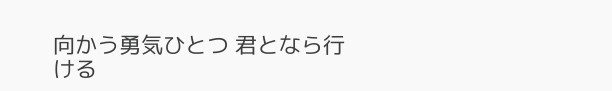向かう勇気ひとつ 君となら行ける